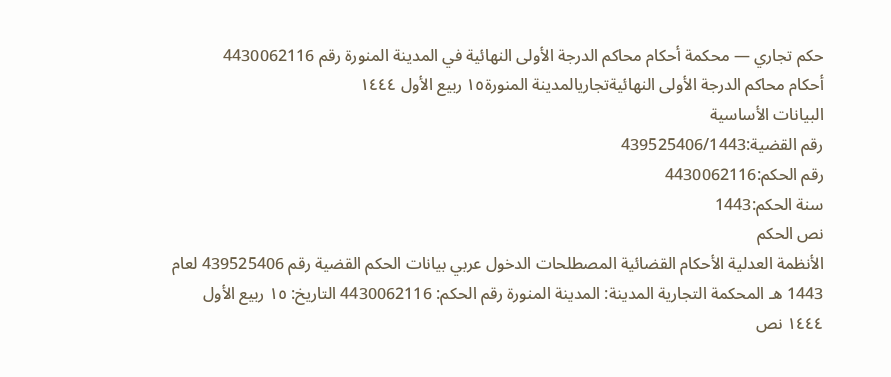حكم تجاري — محكمة أحكام محاكم الدرجة الأولى النهائية في المدينة المنورة رقم 4430062116
أحكام محاكم الدرجة الأولى النهائيةتجاريالمدينة المنورة١٥ ربيع الأول ١٤٤٤
البيانات الأساسية
رقم القضية:439525406/1443
رقم الحكم:4430062116
سنة الحكم:1443
نص الحكم
الأنظمة العدلية الأحكام القضائية المصطلحات الدخول عربي بيانات الحكم القضية رقم 439525406 لعام 1443 هـ المحكمة التجارية المدينة: المدينة المنورة رقم الحكم: 4430062116 التاريخ: ١٥ ربيع الأول ١٤٤٤ نص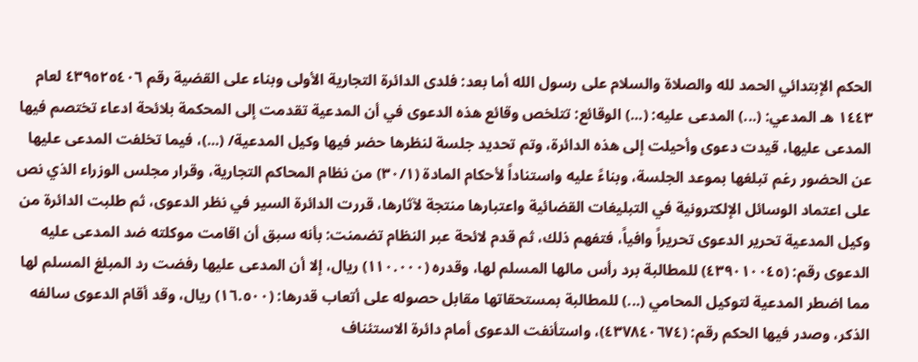الحكم الإبتدائي الحمد لله والصلاة والسلام على رسول الله أما بعد: فلدى الدائرة التجارية الأولى وبناء على القضية رقم ٤٣٩٥٢٥٤٠٦ لعام ١٤٤٣ هـ المدعي: (...) المدعى عليه: (...) الوقائع: تتلخص وقائع هذه الدعوى في أن المدعية تقدمت إلى المحكمة بلائحة ادعاء تختصم فيها المدعى عليها، قيدت دعوى وأحيلت إلى هذه الدائرة، وتم تحديد جلسة لنظرها حضر فيها وكيل المدعية/ (...)، فيما تخلفت المدعى عليها عن الحضور رغم تبلغها بموعد الجلسة، وبناءً عليه واستناداً لأحكام المادة (٣٠/١) من نظام المحاكم التجارية، وقرار مجلس الوزراء الذي نص على اعتماد الوسائل الإلكترونية في التبليغات القضائية واعتبارها منتجة لآثارها، قررت الدائرة السير في نظر الدعوى، ثم طلبت الدائرة من وكيل المدعية تحرير الدعوى تحريراً وافياً، فتفهم ذلك، ثم قدم لائحة عبر النظام تضمنت: بأنه سبق أن اقامت موكلته ضد المدعى عليه الدعوى رقم: (٤٣٩٠١٠٠٤٥) للمطالبة برد رأس مالها المسلم لها، وقدره (١١٠.٠٠٠) ريال، إلا أن المدعى عليها رفضت رد المبلغ المسلم لها مما اضطر المدعية لتوكيل المحامي (...) للمطالبة بمستحقاتها مقابل حصوله على أتعاب قدرها: (١٦.٥٠٠) ريال، وقد أقام الدعوى سالفه الذكر، وصدر فيها الحكم رقم: (٤٣٧٨٤٠٦٧٤)، واستأنفت الدعوى أمام دائرة الاستئناف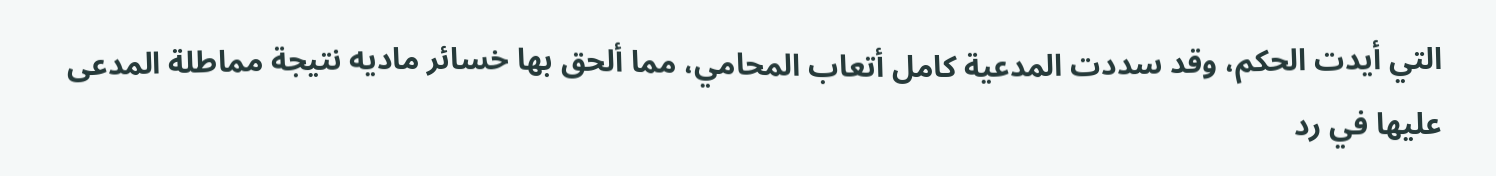التي أيدت الحكم، وقد سددت المدعية كامل أتعاب المحامي، مما ألحق بها خسائر ماديه نتيجة مماطلة المدعى عليها في رد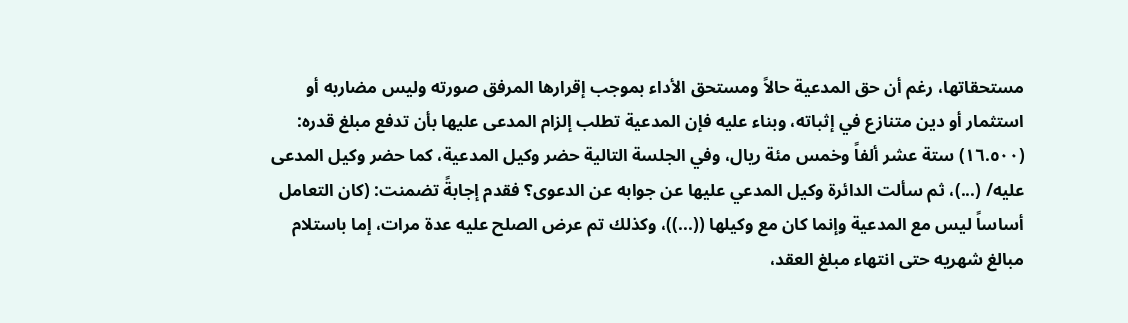مستحقاتها، رغم أن حق المدعية حالاً ومستحق الأداء بموجب إقرارها المرفق صورته وليس مضاربه أو استثمار أو دين متنازع في إثباته، وبناء عليه فإن المدعية تطلب إلزام المدعى عليها بأن تدفع مبلغ قدره: (١٦.٥٠٠) ستة عشر ألفاً وخمس مئة ريال، وفي الجلسة التالية حضر وكيل المدعية، كما حضر وكيل المدعى عليه/ (...)، ثم سألت الدائرة وكيل المدعي عليها عن جوابه عن الدعوى؟ فقدم إجابةً تضمنت: (كان التعامل أساساً ليس مع المدعية وإنما كان مع وكيلها ((...))، وكذلك تم عرض الصلح عليه عدة مرات، إما باستلام مبالغ شهريه حتى انتهاء مبلغ العقد،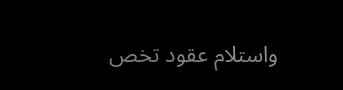واستلام عقود تخص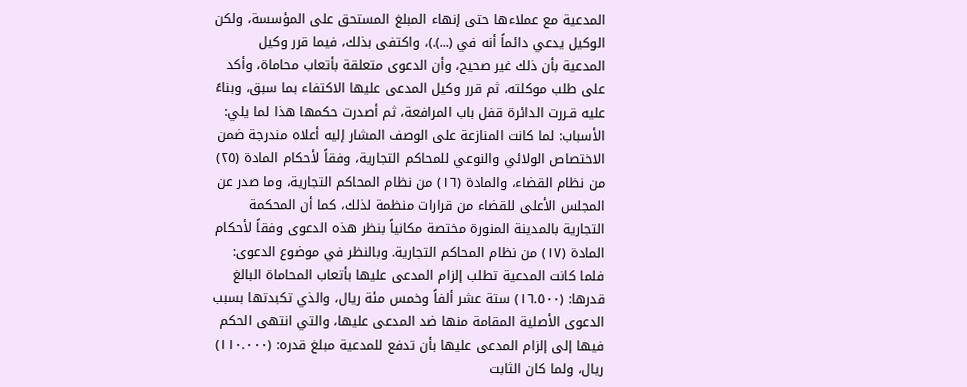المدعية مع عملاءها حتى إنهاء المبلغ المستحق على المؤسسة، ولكن الوكيل يدعي دائماً أنه في (...).)، واكتفى بذلك، فيما قرر وكيل المدعية بأن ذلك غير صحيح، وأن الدعوى متعلقة بأتعاب محاماة، وأكد على طلب موكلته، ثم قرر وكيل المدعى عليها الاكتفاء بما سبق، وبناءً عليه قـررت الدائرة قفل باب المرافعة، ثم أصدرت حكمها هذا لما يلي: الأسباب: لما كانت المنازعة على الوصف المشار إليه أعلاه مندرجة ضمن الاختصاص الولائي والنوعي للمحاكم التجارية، وفقاً لأحكام المادة (٢٥) من نظام القضاء، والمادة (١٦) من نظام المحاكم التجارية، وما صدر عن المجلس الأعلى للقضاء من قرارات منظمة لذلك، كما أن المحكمة التجارية بالمدينة المنورة مختصة مكانياً بنظر هذه الدعوى وفقاً لأحكام المادة (١٧) من نظام المحاكم التجارية. وبالنظر في موضوع الدعوى: فلما كانت المدعية تطلب إلزام المدعى عليها بأتعاب المحاماة البالغ قدرها: (١٦.٥٠٠) ستة عشر ألفاً وخمس مئة ريال، والذي تكبدتها بسبب الدعوى الأصلية المقامة منها ضد المدعى عليها، والتي انتهى الحكم فيها إلى إلزام المدعى عليها بأن تدفع للمدعية مبلغ قدره: (١١٠.٠٠٠) ريال، ولما كان الثابت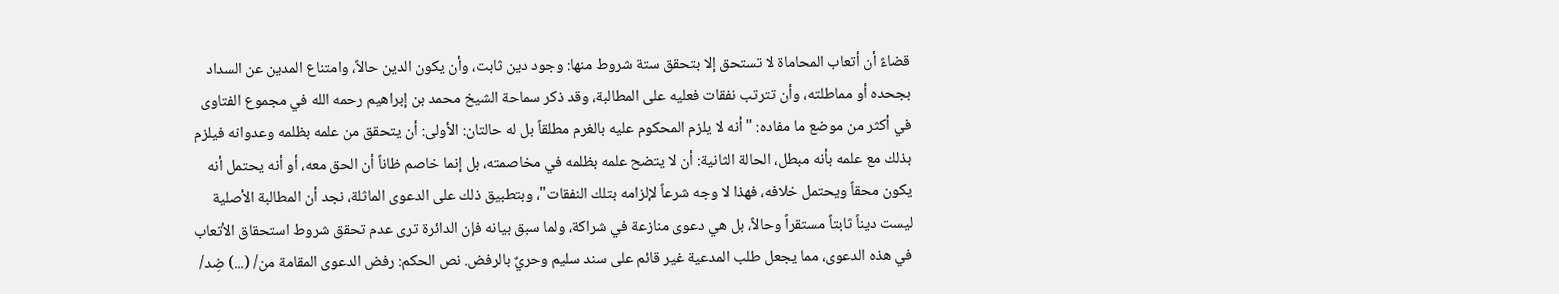قضاءً أن أتعاب المحاماة لا تستحق إلا بتحقق ستة شروط منها: وجود دين ثابت، وأن يكون الدين حالاً، وامتناع المدين عن السداد بجحده أو مماطلته، وأن تترتب نفقات فعليه على المطالبة، وقد ذكر سماحة الشيخ محمد بن إبراهيم رحمه الله في مجموع الفتاوى في أكثر من موضع ما مفاده: "أنه لا يلزم المحكوم عليه بالغرم مطلقاً بل له حالتان: الأولى: أن يتحقق من علمه بظلمه وعدوانه فيلزم بذلك مع علمه بأنه مبطل، الحالة الثانية: أن لا يتضح علمه بظلمه في مخاصمته، بل إنما خاصم ظاناً أن الحق معه، أو أنه يحتمل أنه يكون محقاً ويحتمل خلافه، فهذا لا وجه شرعاً لإلزامه بتلك النفقات"، وبتطبيق ذلك على الدعوى الماثلة، نجد أن المطالبة الأصلية ليست ديناً ثابتاً مستقراً وحالاً، بل هي دعوى منازعة في شراكة، ولما سبق بيانه فإن الدائرة ترى عدم تحقق شروط استحقاق الأتعاب في هذه الدعوى، مما يجعل طلب المدعية غير قائم على سند سليم وحريٌ بالرفض. نص الحكم: رفض الدعوى المقامة من/ (...) ضِد/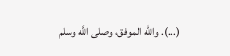(...). واللّه الموفق، وصلى اللَّه وسلم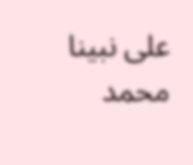على نبينا محمد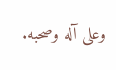وعلى آله وصحبه.